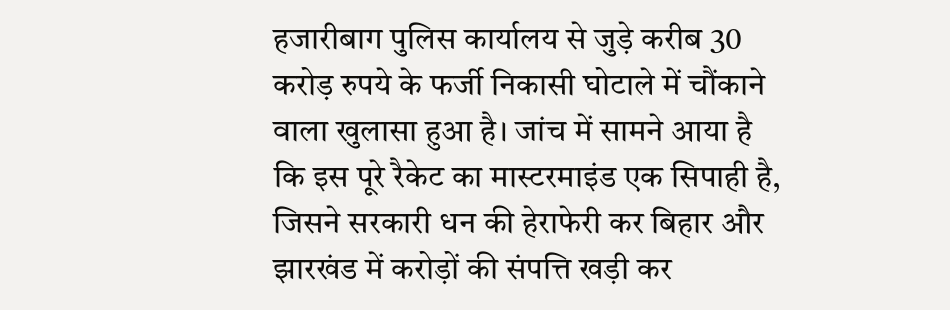हजारीबाग पुलिस कार्यालय से जुड़े करीब 30 करोड़ रुपये के फर्जी निकासी घोटाले में चौंकाने वाला खुलासा हुआ है। जांच में सामने आया है कि इस पूरे रैकेट का मास्टरमाइंड एक सिपाही है, जिसने सरकारी धन की हेराफेरी कर बिहार और झारखंड में करोड़ों की संपत्ति खड़ी कर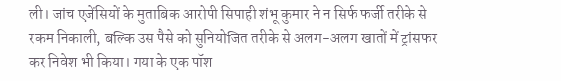ली। जांच एजेंसियों के मुताबिक आरोपी सिपाही शंभू कुमार ने न सिर्फ फर्जी तरीके से रकम निकाली, बल्कि उस पैसे को सुनियोजित तरीके से अलग-अलग खातों में ट्रांसफर कर निवेश भी किया। गया के एक पॉश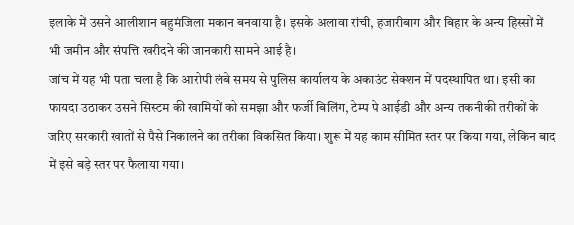इलाके में उसने आलीशान बहुमंजिला मकान बनवाया है। इसके अलावा रांची, हजारीबाग और बिहार के अन्य हिस्सों में भी जमीन और संपत्ति खरीदने की जानकारी सामने आई है।
जांच में यह भी पता चला है कि आरोपी लंबे समय से पुलिस कार्यालय के अकाउंट सेक्शन में पदस्थापित था। इसी का फायदा उठाकर उसने सिस्टम की खामियों को समझा और फर्जी बिलिंग, टेम्प पे आईडी और अन्य तकनीकी तरीकों के जरिए सरकारी खातों से पैसे निकालने का तरीका विकसित किया। शुरू में यह काम सीमित स्तर पर किया गया, लेकिन बाद में इसे बड़े स्तर पर फैलाया गया।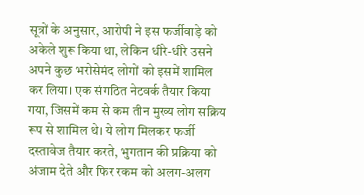सूत्रों के अनुसार, आरोपी ने इस फर्जीवाड़े को अकेले शुरू किया था, लेकिन धीरे-धीरे उसने अपने कुछ भरोसेमंद लोगों को इसमें शामिल कर लिया। एक संगठित नेटवर्क तैयार किया गया, जिसमें कम से कम तीन मुख्य लोग सक्रिय रूप से शामिल थे। ये लोग मिलकर फर्जी दस्तावेज तैयार करते, भुगतान की प्रक्रिया को अंजाम देते और फिर रकम को अलग-अलग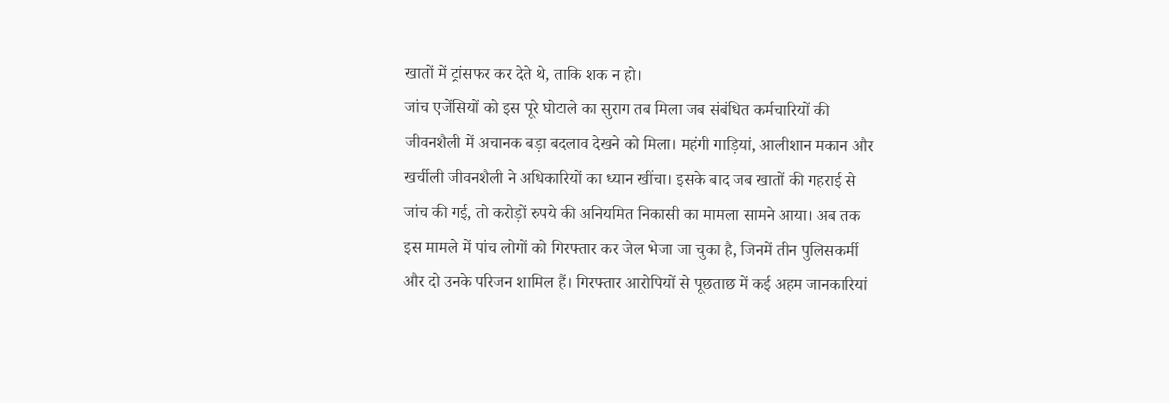खातों में ट्रांसफर कर देते थे, ताकि शक न हो।
जांच एजेंसियों को इस पूरे घोटाले का सुराग तब मिला जब संबंधित कर्मचारियों की जीवनशैली में अचानक बड़ा बदलाव देखने को मिला। महंगी गाड़ियां, आलीशान मकान और खर्चीली जीवनशैली ने अधिकारियों का ध्यान खींचा। इसके बाद जब खातों की गहराई से जांच की गई, तो करोड़ों रुपये की अनियमित निकासी का मामला सामने आया। अब तक इस मामले में पांच लोगों को गिरफ्तार कर जेल भेजा जा चुका है, जिनमें तीन पुलिसकर्मी और दो उनके परिजन शामिल हैं। गिरफ्तार आरोपियों से पूछताछ में कई अहम जानकारियां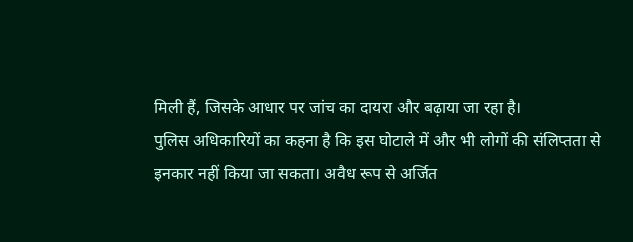मिली हैं, जिसके आधार पर जांच का दायरा और बढ़ाया जा रहा है।
पुलिस अधिकारियों का कहना है कि इस घोटाले में और भी लोगों की संलिप्तता से इनकार नहीं किया जा सकता। अवैध रूप से अर्जित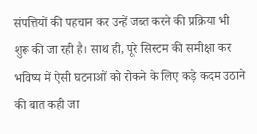संपत्तियों की पहचान कर उन्हें जब्त करने की प्रक्रिया भी शुरू की जा रही है। साथ ही, पूरे सिस्टम की समीक्षा कर भविष्य में ऐसी घटनाओं को रोकने के लिए कड़े कदम उठाने की बात कही जा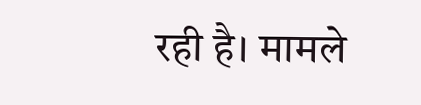रही है। मामले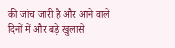की जांच जारी है और आने वाले दिनों में और बड़े खुलासे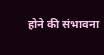होने की संभावना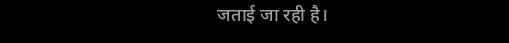जताई जा रही है।